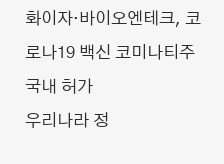화이자·바이오엔테크, 코로나19 백신 코미나티주 국내 허가
우리나라 정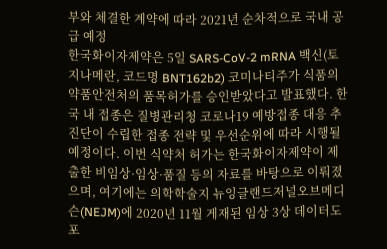부와 체결한 계약에 따라 2021년 순차적으로 국내 공급 예정
한국화이자제약은 5일 SARS-CoV-2 mRNA 백신(토지나메란, 코드명 BNT162b2) 코미나티주가 식품의약품안전처의 품목허가를 승인받았다고 발표했다. 한국 내 접종은 질병관리청 코로나19 예방접종 대응 추진단이 수립한 접종 전략 및 우선순위에 따라 시행될 예정이다. 이번 식약처 허가는 한국화이자제약이 제출한 비임상·임상·품질 등의 자료를 바탕으로 이뤄졌으며, 여기에는 의학학술지 뉴잉글랜드저널오브메디슨(NEJM)에 2020년 11월 게재된 임상 3상 데이터도 포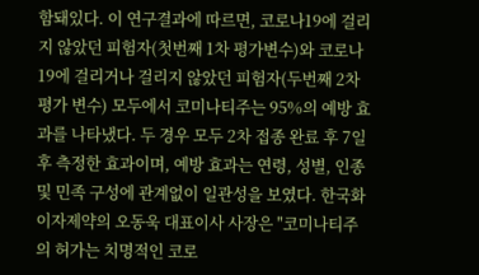함돼있다. 이 연구결과에 따르면, 코로나19에 걸리지 않았던 피험자(첫번째 1차 평가변수)와 코로나19에 걸리거나 걸리지 않았던 피험자(두번째 2차 평가 변수) 모두에서 코미나티주는 95%의 예방 효과를 나타냈다. 두 경우 모두 2차 접종 완료 후 7일 후 측정한 효과이며, 예방 효과는 연령, 성별, 인종 및 민족 구성에 관계없이 일관성을 보였다. 한국화이자제약의 오동욱 대표이사 사장은 "코미나티주의 허가는 치명적인 코로